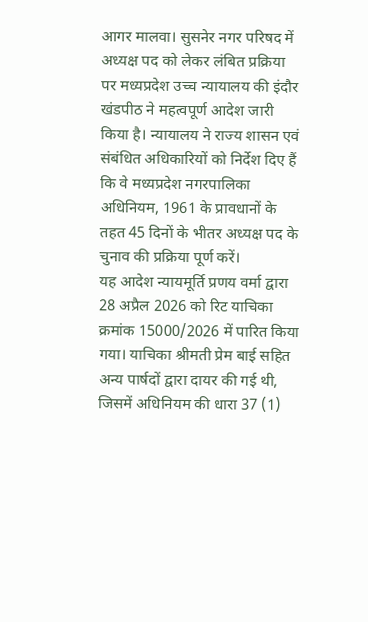आगर मालवा। सुसनेर नगर परिषद में अध्यक्ष पद को लेकर लंबित प्रक्रिया पर मध्यप्रदेश उच्च न्यायालय की इंदौर खंडपीठ ने महत्वपूर्ण आदेश जारी किया है। न्यायालय ने राज्य शासन एवं संबंधित अधिकारियों को निर्देश दिए हैं कि वे मध्यप्रदेश नगरपालिका अधिनियम, 1961 के प्रावधानों के तहत 45 दिनों के भीतर अध्यक्ष पद के चुनाव की प्रक्रिया पूर्ण करें।
यह आदेश न्यायमूर्ति प्रणय वर्मा द्वारा 28 अप्रैल 2026 को रिट याचिका क्रमांक 15000/2026 में पारित किया गया। याचिका श्रीमती प्रेम बाई सहित अन्य पार्षदों द्वारा दायर की गई थी, जिसमें अधिनियम की धारा 37 (1)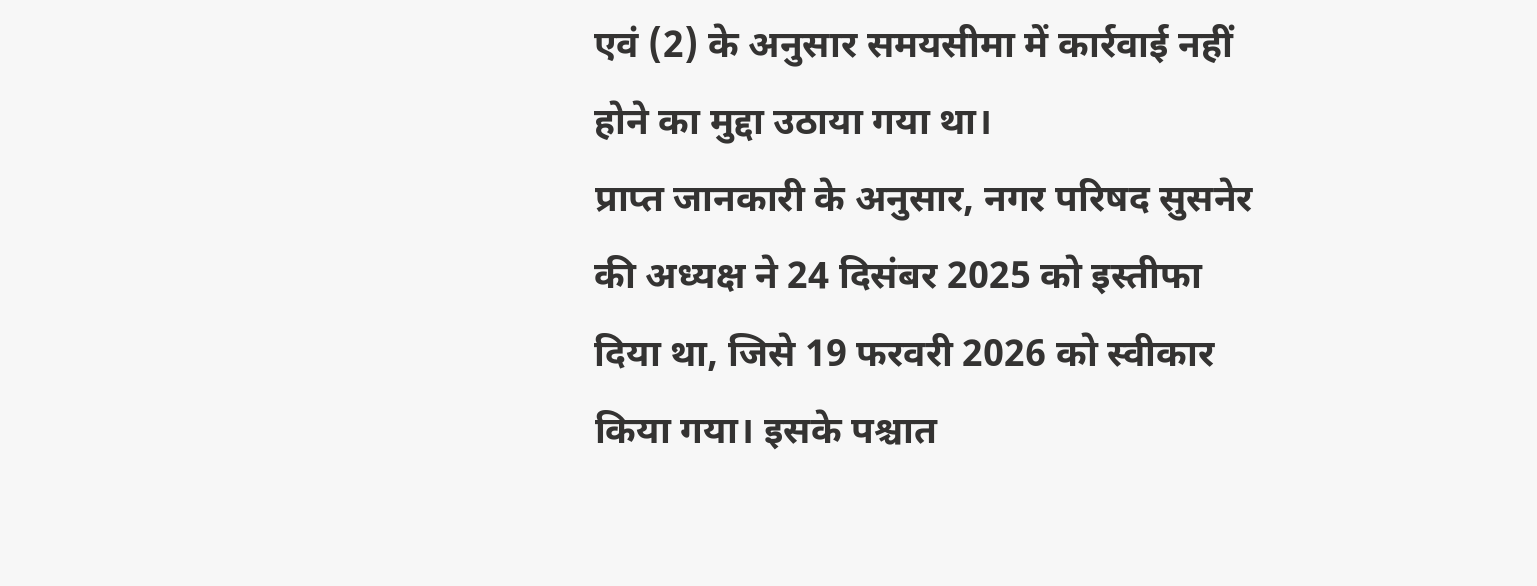एवं (2) के अनुसार समयसीमा में कार्रवाई नहीं होने का मुद्दा उठाया गया था।
प्राप्त जानकारी के अनुसार, नगर परिषद सुसनेर की अध्यक्ष ने 24 दिसंबर 2025 को इस्तीफा दिया था, जिसे 19 फरवरी 2026 को स्वीकार किया गया। इसके पश्चात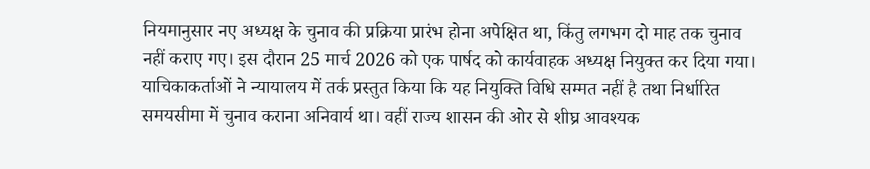नियमानुसार नए अध्यक्ष के चुनाव की प्रक्रिया प्रारंभ होना अपेक्षित था, किंतु लगभग दो माह तक चुनाव नहीं कराए गए। इस दौरान 25 मार्च 2026 को एक पार्षद को कार्यवाहक अध्यक्ष नियुक्त कर दिया गया।
याचिकाकर्ताओं ने न्यायालय में तर्क प्रस्तुत किया कि यह नियुक्ति विधि सम्मत नहीं है तथा निर्धारित समयसीमा में चुनाव कराना अनिवार्य था। वहीं राज्य शासन की ओर से शीघ्र आवश्यक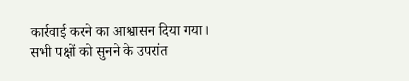कार्रवाई करने का आश्वासन दिया गया।
सभी पक्षों को सुनने के उपरांत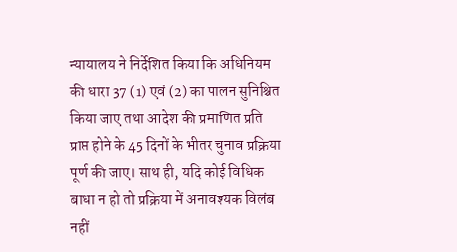न्यायालय ने निर्देशित किया कि अधिनियम की धारा 37 (1) एवं (2) का पालन सुनिश्चित किया जाए तथा आदेश की प्रमाणित प्रति प्राप्त होने के 45 दिनों के भीतर चुनाव प्रक्रिया पूर्ण की जाए। साथ ही, यदि कोई विधिक बाधा न हो तो प्रक्रिया में अनावश्यक विलंब नहीं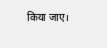किया जाए।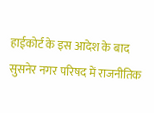हाईकोर्ट के इस आदेश के बाद सुसनेर नगर परिषद में राजनीतिक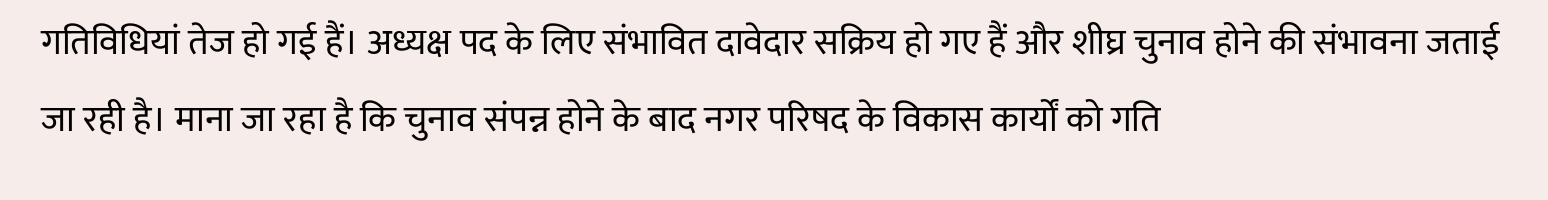गतिविधियां तेज हो गई हैं। अध्यक्ष पद के लिए संभावित दावेदार सक्रिय हो गए हैं और शीघ्र चुनाव होने की संभावना जताई जा रही है। माना जा रहा है कि चुनाव संपन्न होने के बाद नगर परिषद के विकास कार्यों को गति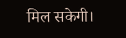मिल सकेगी।